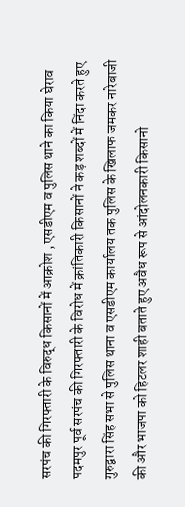सरपंच की गिरफ्तारी के विरुद्ध किसानों में आक्रोश , एसडीएम व पुलिस थाने का किया घेराव
पदमपुर पूर्व सरपंच की गिरफ्तारी के विरोध में क्रांतिकारी किसानों ने कड़ शब्दों में निंदा करते हुए गुरुद्वारा सिंह सभा से पुलिस थाना व एसडीएम कार्यालय तक पुलिस के खिलाफ जमकर नारेबाजी की और भाजपा को हिटलर शाही बताते हुए अवैध रूप से आंदोलनकारी किसानो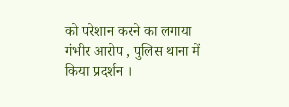को परेशान करने का लगाया गंभीर आरोप , पुलिस थाना में किया प्रदर्शन ।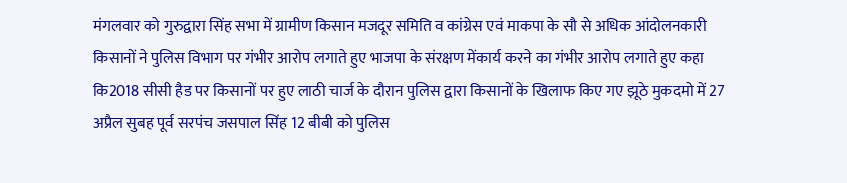मंगलवार को गुरुद्वारा सिंह सभा में ग्रामीण किसान मजदूर समिति व कांग्रेस एवं माकपा के सौ से अधिक आंदोलनकारी किसानों ने पुलिस विभाग पर गंभीर आरोप लगाते हुए भाजपा के संरक्षण मेंकार्य करने का गंभीर आरोप लगाते हुए कहा कि2018 सीसी हैड पर किसानों पर हुए लाठी चार्ज के दौरान पुलिस द्वारा किसानों के खिलाफ किए गए झूठे मुकदमो में 27 अप्रैल सुबह पूर्व सरपंच जसपाल सिंह 12 बीबी को पुलिस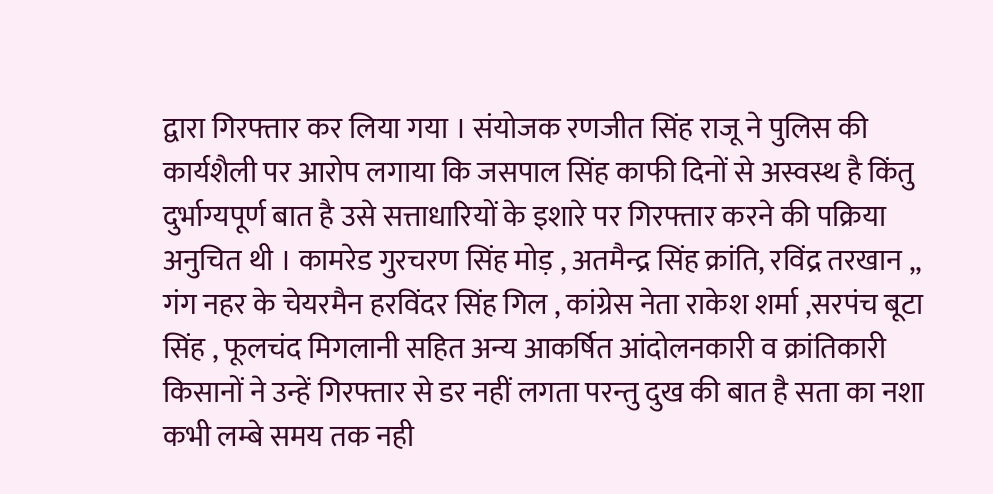द्वारा गिरफ्तार कर लिया गया । संयोजक रणजीत सिंह राजू ने पुलिस की कार्यशैली पर आरोप लगाया कि जसपाल सिंह काफी दिनों से अस्वस्थ है किंतु दुर्भाग्यपूर्ण बात है उसे सत्ताधारियों के इशारे पर गिरफ्तार करने की पक्रिया अनुचित थी । कामरेड गुरचरण सिंह मोड़ , अतमैन्द्र सिंह क्रांति, रविंद्र तरखान ,, गंग नहर के चेयरमैन हरविंदर सिंह गिल , कांग्रेस नेता राकेश शर्मा ,सरपंच बूटा सिंह , फूलचंद मिगलानी सहित अन्य आकर्षित आंदोलनकारी व क्रांतिकारी किसानों ने उन्हें गिरफ्तार से डर नहीं लगता परन्तु दुख की बात है सता का नशा कभी लम्बे समय तक नही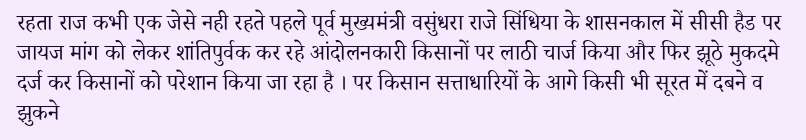रहता राज कभी एक जेसे नही रहते पहले पूर्व मुख्यमंत्री वसुंधरा राजे सिंधिया के शासनकाल में सीसी हैड पर जायज मांग को लेकर शांतिपुर्वक कर रहे आंदोलनकारी किसानों पर लाठी चार्ज किया और फिर झूठे मुकदमे दर्ज कर किसानों को परेशान किया जा रहा है । पर किसान सत्ताधारियों के आगे किसी भी सूरत में दबने व झुकने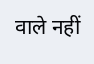वाले नहीं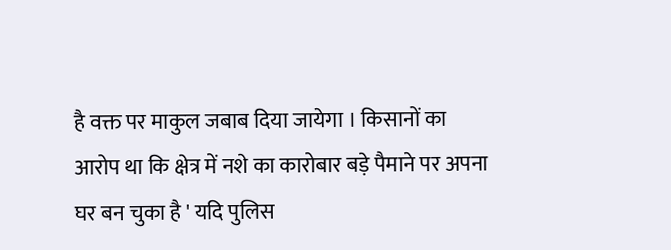है वक्त पर माकुल जबाब दिया जायेगा । किसानों का आरोप था कि क्षेत्र में नशे का कारोबार बड़े पैमाने पर अपना घर बन चुका है ' यदि पुलिस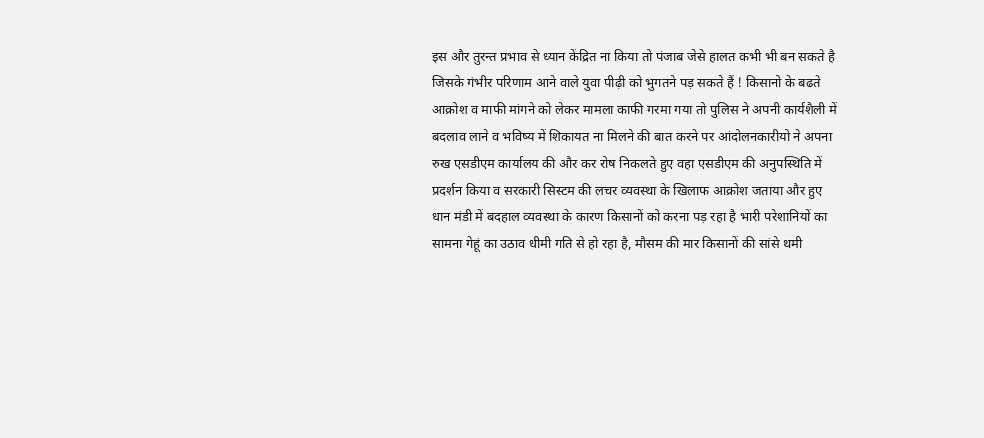इस और तुरन्त प्रभाव से ध्यान केंद्रित ना किया तो पंजाब जेसे हालत कभी भी बन सकते है जिसके गंभीर परिणाम आने वाले युवा पीढ़ी को भुगतने पड़ सकते हैं ! किसानो के बढते आक्रोश व माफी मांगने को लेकर मामला काफी गरमा गया तो पुलिस ने अपनी कार्यशैली में बदलाव लाने व भविष्य में शिकायत ना मिलने की बात करने पर आंदोलनकारीयो ने अपना रुख एसडीएम कार्यालय की और कर रोष निकलते हुए वहा एसडीएम की अनुपस्थिति में प्रदर्शन किया व सरकारी सिस्टम की लचर व्यवस्था के खिलाफ आक्रोश जताया और हुए धान मंडी में बदहाल व्यवस्था के कारण किसानों को करना पड़ रहा है भारी परेशानियों का सामना गेहूं का उठाव धीमी गति से हो रहा है, मौसम की मार किसानों की सांसे थमी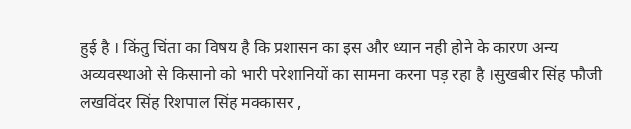हुई है । किंतु चिंता का विषय है कि प्रशासन का इस और ध्यान नही होने के कारण अन्य अव्यवस्थाओ से किसानो को भारी परेशानियों का सामना करना पड़ रहा है ।सुखबीर सिंह फौजी लखविंदर सिंह रिशपाल सिंह मक्कासर ,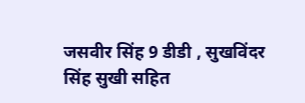जसवीर सिंह 9 डीडी , सुखविंदर सिंह सुखी सहित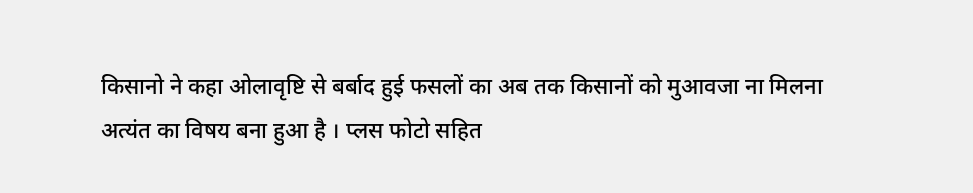किसानो ने कहा ओलावृष्टि से बर्बाद हुई फसलों का अब तक किसानों को मुआवजा ना मिलना अत्यंत का विषय बना हुआ है । प्लस फोटो सहित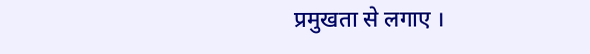प्रमुखता से लगाए ।